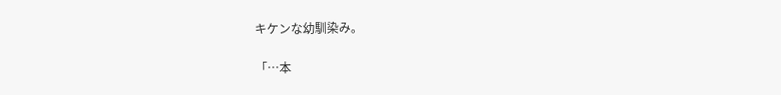キケンな幼馴染み。

「…本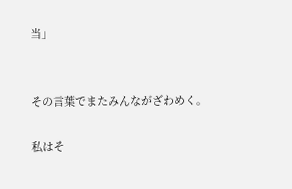当」


その言葉でまたみんながざわめく。

私はそ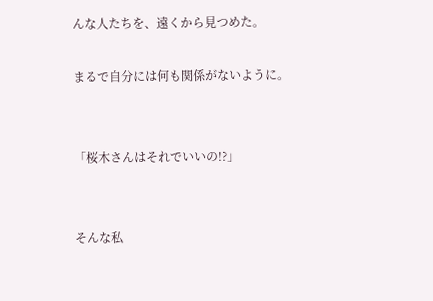んな人たちを、遠くから見つめた。

まるで自分には何も関係がないように。


「桜木さんはそれでいいの!?」


そんな私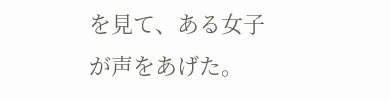を見て、ある女子が声をあげた。